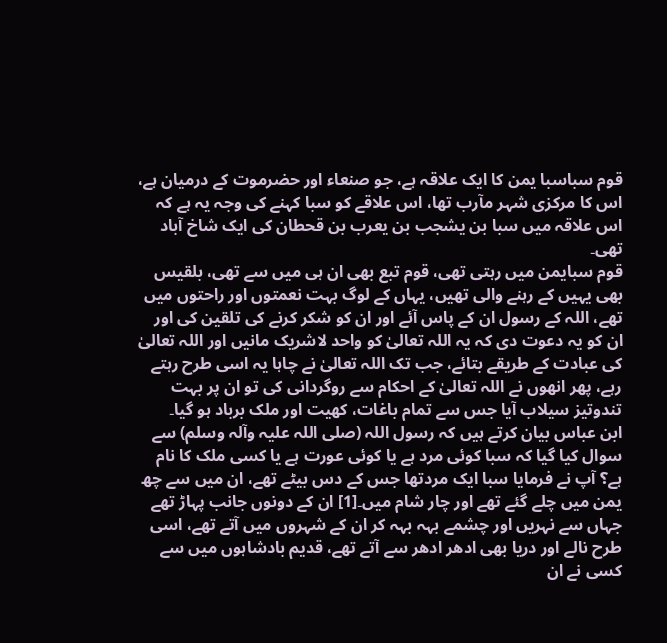قوم سباسبا یمن کا ایک علاقہ ہے، جو صنعاء اور حضرموت کے درمیان ہے، اس کا مرکزی شہر مآرب تھا، اس علاقے کو سبا کہنے کی وجہ یہ ہے کہ اس علاقہ میں سبا بن یشجب بن یعرب بن قحطان کی ایک شاخ آباد تھی۔
قوم سبایمن میں رہتی تھی، قوم تبع بھی ان ہی میں سے تھی، بلقیس بھی یہیں کے رہنے والی تھیں، یہاں کے لوگ بہت نعمتوں اور راحتوں میں تھے، اللہ کے رسول ان کے پاس آئے اور ان کو شکر کرنے کی تلقین کی اور ان کو یہ دعوت دی کہ یہ اللہ تعالیٰ کو واحد لاشریک مانیں اور اللہ تعالیٰ کی عبادت کے طریقے بتائے، جب تک اللہ تعالیٰ نے چاہا یہ اسی طرح رہتے رہے، پھر انھوں نے اللہ تعالیٰ کے احکام سے روگردانی کی تو ان پر بہت تندوتیز سیلاب آیا جس سے تمام باغات، کھیت اور ملک برباد ہو گیا۔
ابن عباس بیان کرتے ہیں کہ رسول اللہ (صلی اللہ علیہ وآلہ وسلم) سے سوال کیا گیا کہ سبا کوئی مرد ہے یا کوئی عورت ہے یا کسی ملک کا نام ہے؟ آپ نے فرمایا سبا ایک مردتھا جس کے دس بیٹے تھے، ان میں سے چھ یمن میں چلے گئے تھے اور چار شام میں۔[1] ان کے دونوں جانب پہاڑ تھے جہاں سے نہریں اور چشمے بہہ بہہ کر ان کے شہروں میں آتے تھے، اسی طرح نالے اور دریا بھی ادھر ادھر سے آتے تھے، قدیم بادشاہوں میں سے کسی نے ان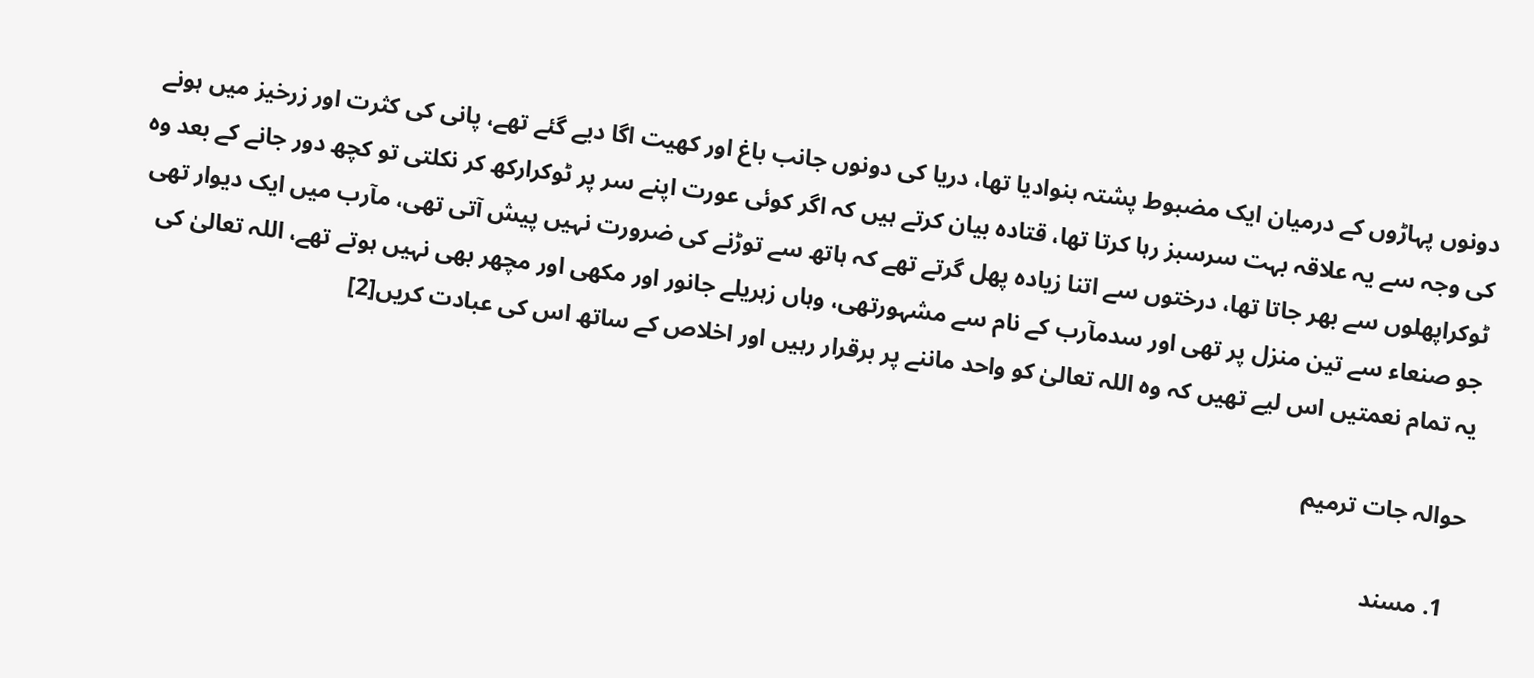دونوں پہاڑوں کے درمیان ایک مضبوط پشتہ بنوادیا تھا، دریا کی دونوں جانب باغ اور کھیت اگا دیے گئے تھے، پانی کی کثرت اور زرخیز میں ہونے کی وجہ سے یہ علاقہ بہت سرسبز رہا کرتا تھا، قتادہ بیان کرتے ہیں کہ اگر کوئی عورت اپنے سر پر ٹوکرارکھ کر نکلتی تو کچھ دور جانے کے بعد وہ ٹوکراپھلوں سے بھر جاتا تھا، درختوں سے اتنا زیادہ پھل گرتے تھے کہ ہاتھ سے توڑنے کی ضرورت نہیں پیش آتی تھی، مآرب میں ایک دیوار تھی جو صنعاء سے تین منزل پر تھی اور سدمآرب کے نام سے مشہورتھی، وہاں زہریلے جانور اور مکھی اور مچھر بھی نہیں ہوتے تھے، اللہ تعالیٰ کی یہ تمام نعمتیں اس لیے تھیں کہ وہ اللہ تعالیٰ کو واحد ماننے پر برقرار رہیں اور اخلاص کے ساتھ اس کی عبادت کریں[2]

حوالہ جات ترمیم

  1. مسند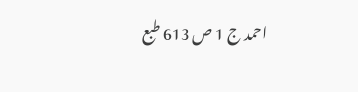احمد ج 1 ص 613 طبع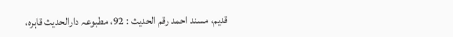قدیم، مسند احمد رقم الحدیث : 92، مطبوعہ دارالحدیث قاہرہ،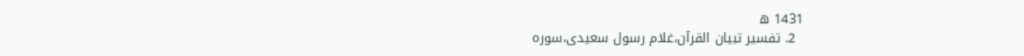1431 ھ
  2. تفسیر تبیان القرآن،غلام رسول سعیدی،سورہ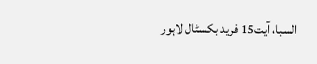السبا، آیت15 فرید بکسٹال لاہور